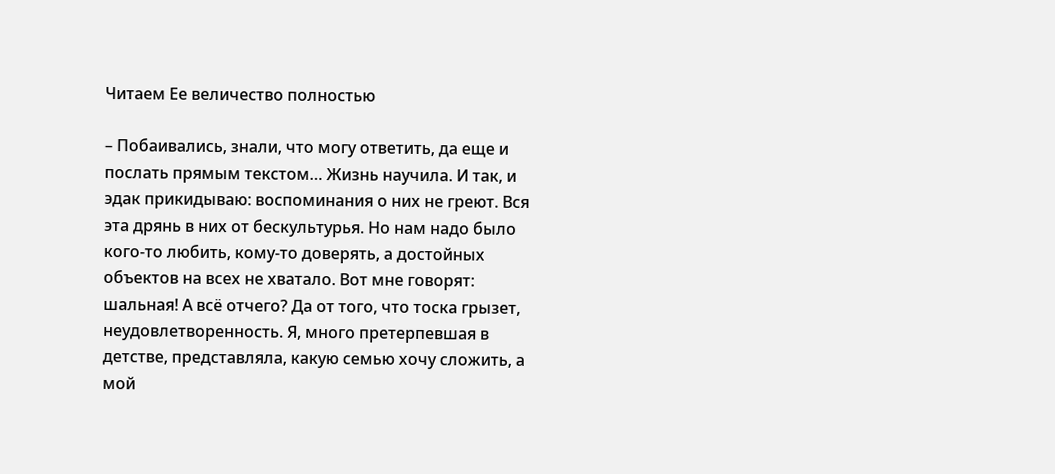Читаем Ее величество полностью

– Побаивались, знали, что могу ответить, да еще и послать прямым текстом… Жизнь научила. И так, и эдак прикидываю: воспоминания о них не греют. Вся эта дрянь в них от бескультурья. Но нам надо было кого-то любить, кому-то доверять, а достойных объектов на всех не хватало. Вот мне говорят: шальная! А всё отчего? Да от того, что тоска грызет, неудовлетворенность. Я, много претерпевшая в детстве, представляла, какую семью хочу сложить, а мой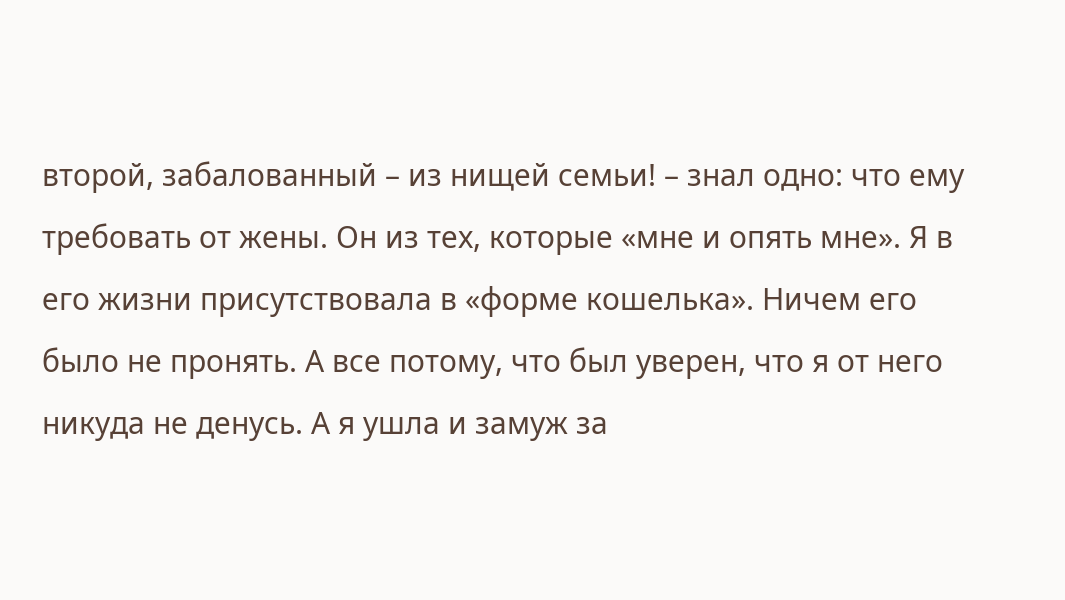второй, забалованный – из нищей семьи! – знал одно: что ему требовать от жены. Он из тех, которые «мне и опять мне». Я в его жизни присутствовала в «форме кошелька». Ничем его было не пронять. А все потому, что был уверен, что я от него никуда не денусь. А я ушла и замуж за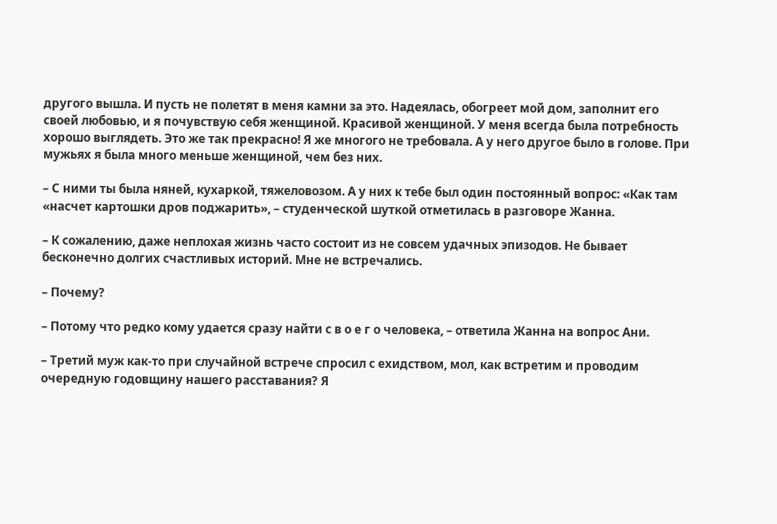другого вышла. И пусть не полетят в меня камни за это. Надеялась, обогреет мой дом, заполнит его своей любовью, и я почувствую себя женщиной. Красивой женщиной. У меня всегда была потребность хорошо выглядеть. Это же так прекрасно! Я же многого не требовала. А у него другое было в голове. При мужьях я была много меньше женщиной, чем без них.

– С ними ты была няней, кухаркой, тяжеловозом. А у них к тебе был один постоянный вопрос: «Как там «насчет картошки дров поджарить», – студенческой шуткой отметилась в разговоре Жанна.

– К сожалению, даже неплохая жизнь часто состоит из не совсем удачных эпизодов. Не бывает бесконечно долгих счастливых историй. Мне не встречались.

– Почему?

– Потому что редко кому удается сразу найти с в о е г о человека, – ответила Жанна на вопрос Ани.

– Третий муж как-то при случайной встрече спросил с ехидством, мол, как встретим и проводим очередную годовщину нашего расставания? Я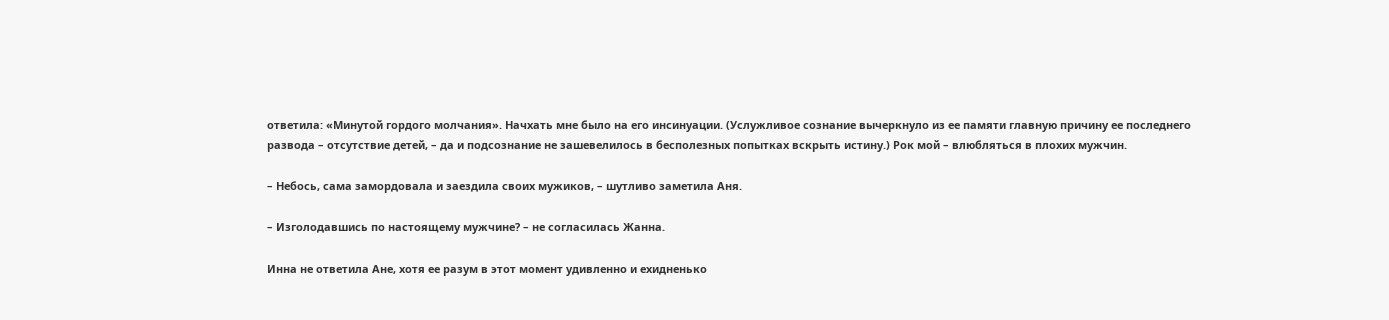ответила: «Минутой гордого молчания». Начхать мне было на его инсинуации. (Услужливое сознание вычеркнуло из ее памяти главную причину ее последнего развода – отсутствие детей, – да и подсознание не зашевелилось в бесполезных попытках вскрыть истину.) Рок мой – влюбляться в плохих мужчин.

– Небось, сама замордовала и заездила своих мужиков, – шутливо заметила Аня.

– Изголодавшись по настоящему мужчине? – не согласилась Жанна.

Инна не ответила Ане, хотя ее разум в этот момент удивленно и ехидненько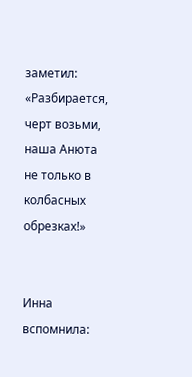заметил: «Разбирается, черт возьми, наша Анюта не только в колбасных обрезках!»


Инна вспомнила: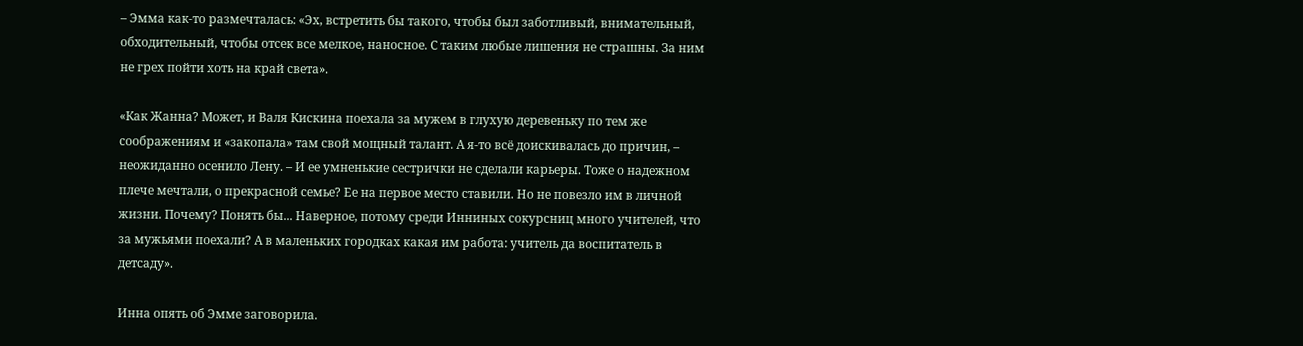– Эмма как-то размечталась: «Эх, встретить бы такого, чтобы был заботливый, внимательный, обходительный, чтобы отсек все мелкое, наносное. С таким любые лишения не страшны. За ним не грех пойти хоть на край света».

«Как Жанна? Может, и Валя Кискина поехала за мужем в глухую деревеньку по тем же соображениям и «закопала» там свой мощный талант. А я-то всё доискивалась до причин, – неожиданно осенило Лену. – И ее умненькие сестрички не сделали карьеры. Тоже о надежном плече мечтали, о прекрасной семье? Ее на первое место ставили. Но не повезло им в личной жизни. Почему? Понять бы... Наверное, потому среди Инниных сокурсниц много учителей, что за мужьями поехали? А в маленьких городках какая им работа: учитель да воспитатель в детсаду».

Инна опять об Эмме заговорила.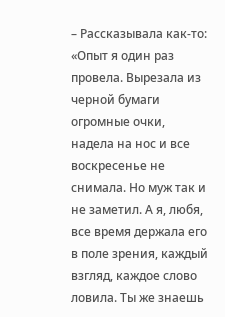– Рассказывала как-то: «Опыт я один раз провела. Вырезала из черной бумаги огромные очки, надела на нос и все воскресенье не снимала. Но муж так и не заметил. А я, любя, все время держала его в поле зрения, каждый взгляд, каждое слово ловила. Ты же знаешь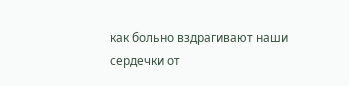как больно вздрагивают наши сердечки от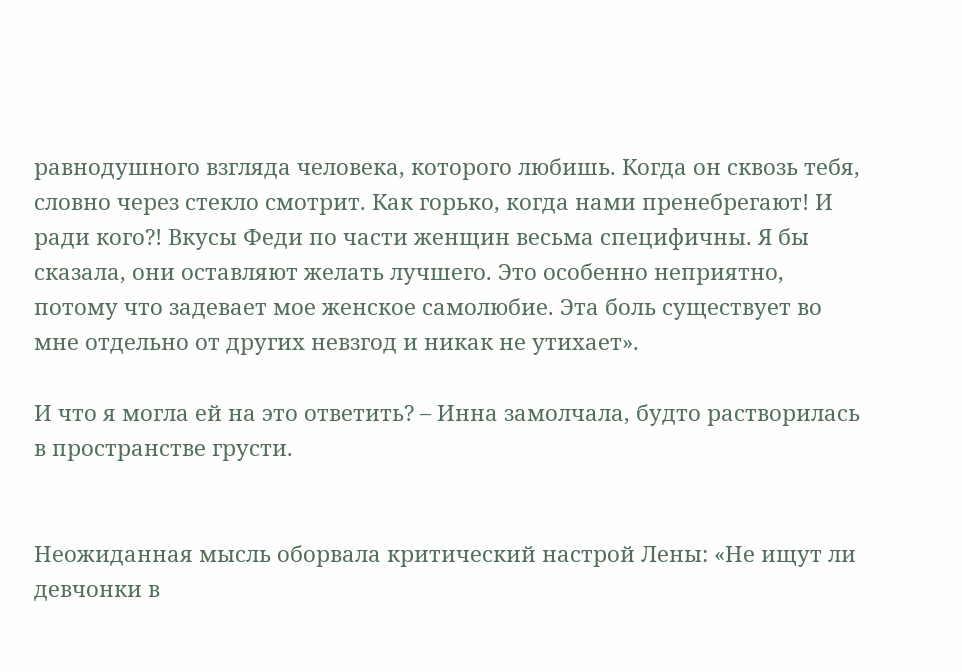равнодушного взгляда человека, которого любишь. Когда он сквозь тебя, словно через стекло смотрит. Как горько, когда нами пренебрегают! И ради кого?! Вкусы Феди по части женщин весьма специфичны. Я бы сказала, они оставляют желать лучшего. Это особенно неприятно, потому что задевает мое женское самолюбие. Эта боль существует во мне отдельно от других невзгод и никак не утихает».

И что я могла ей на это ответить? – Инна замолчала, будто растворилась в пространстве грусти.


Неожиданная мысль оборвала критический настрой Лены: «Не ищут ли девчонки в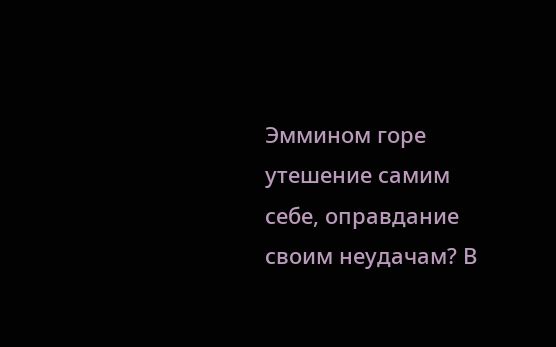Эммином горе утешение самим себе, оправдание своим неудачам? В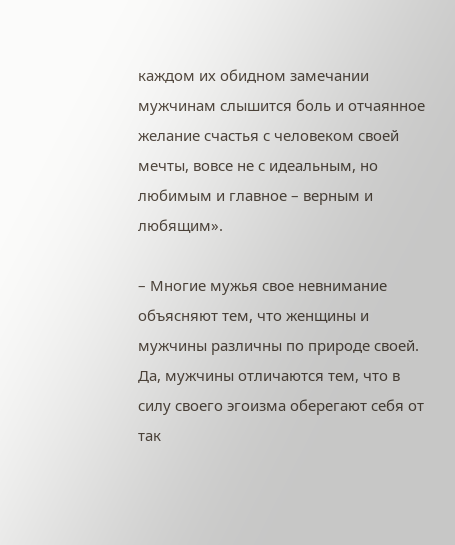каждом их обидном замечании мужчинам слышится боль и отчаянное желание счастья с человеком своей мечты, вовсе не с идеальным, но любимым и главное – верным и любящим».

– Многие мужья свое невнимание объясняют тем, что женщины и мужчины различны по природе своей. Да, мужчины отличаются тем, что в силу своего эгоизма оберегают себя от так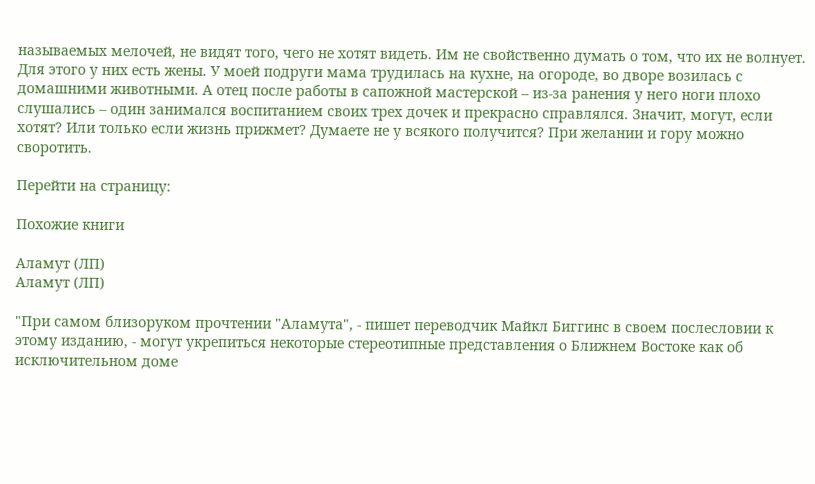называемых мелочей, не видят того, чего не хотят видеть. Им не свойственно думать о том, что их не волнует. Для этого у них есть жены. У моей подруги мама трудилась на кухне, на огороде, во дворе возилась с домашними животными. А отец после работы в сапожной мастерской – из-за ранения у него ноги плохо слушались – один занимался воспитанием своих трех дочек и прекрасно справлялся. Значит, могут, если хотят? Или только если жизнь прижмет? Думаете не у всякого получится? При желании и гору можно своротить.

Перейти на страницу:

Похожие книги

Аламут (ЛП)
Аламут (ЛП)

"При самом близоруком прочтении "Аламута", - пишет переводчик Майкл Биггинс в своем послесловии к этому изданию, - могут укрепиться некоторые стереотипные представления о Ближнем Востоке как об исключительном доме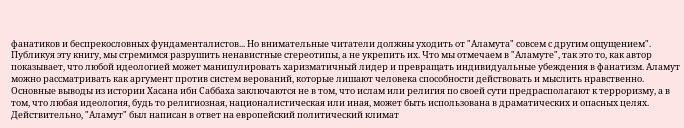фанатиков и беспрекословных фундаменталистов... Но внимательные читатели должны уходить от "Аламута" совсем с другим ощущением".   Публикуя эту книгу, мы стремимся разрушить ненавистные стереотипы, а не укрепить их. Что мы отмечаем в "Аламуте", так это то, как автор показывает, что любой идеологией может манипулировать харизматичный лидер и превращать индивидуальные убеждения в фанатизм. Аламут можно рассматривать как аргумент против систем верований, которые лишают человека способности действовать и мыслить нравственно. Основные выводы из истории Хасана ибн Саббаха заключаются не в том, что ислам или религия по своей сути предрасполагают к терроризму, а в том, что любая идеология, будь то религиозная, националистическая или иная, может быть использована в драматических и опасных целях. Действительно, "Аламут" был написан в ответ на европейский политический климат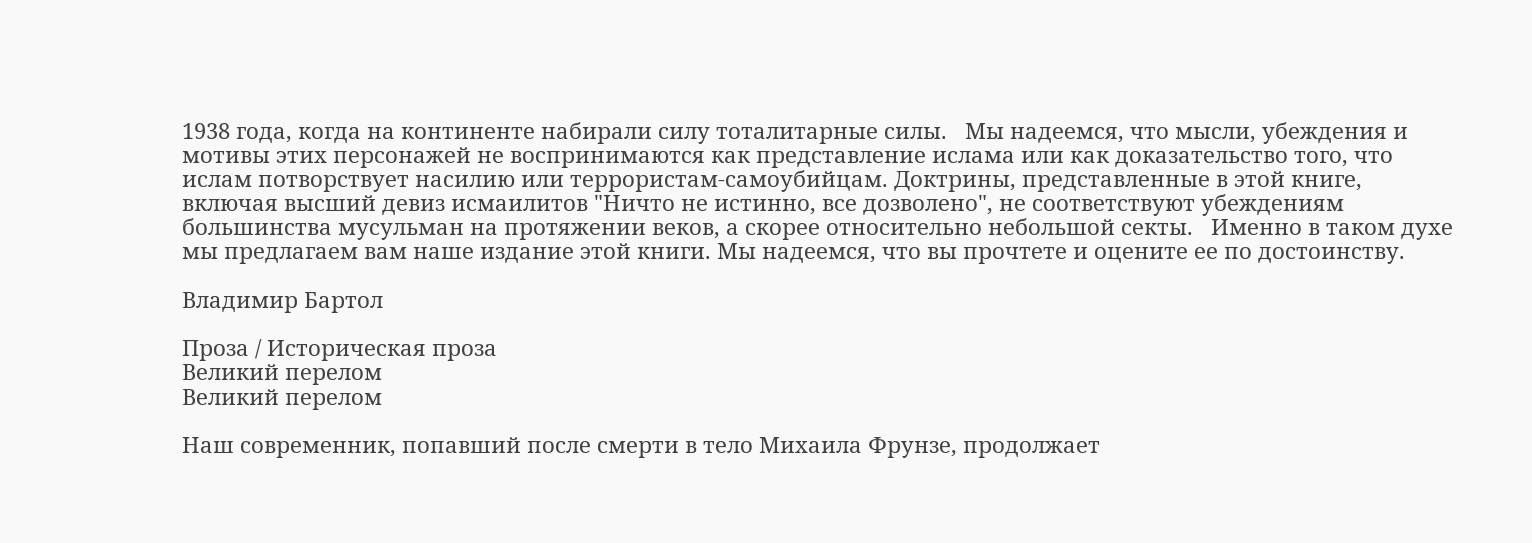1938 года, когда на континенте набирали силу тоталитарные силы.   Мы надеемся, что мысли, убеждения и мотивы этих персонажей не воспринимаются как представление ислама или как доказательство того, что ислам потворствует насилию или террористам-самоубийцам. Доктрины, представленные в этой книге, включая высший девиз исмаилитов "Ничто не истинно, все дозволено", не соответствуют убеждениям большинства мусульман на протяжении веков, а скорее относительно небольшой секты.   Именно в таком духе мы предлагаем вам наше издание этой книги. Мы надеемся, что вы прочтете и оцените ее по достоинству.

Владимир Бартол

Проза / Историческая проза
Великий перелом
Великий перелом

Наш современник, попавший после смерти в тело Михаила Фрунзе, продолжает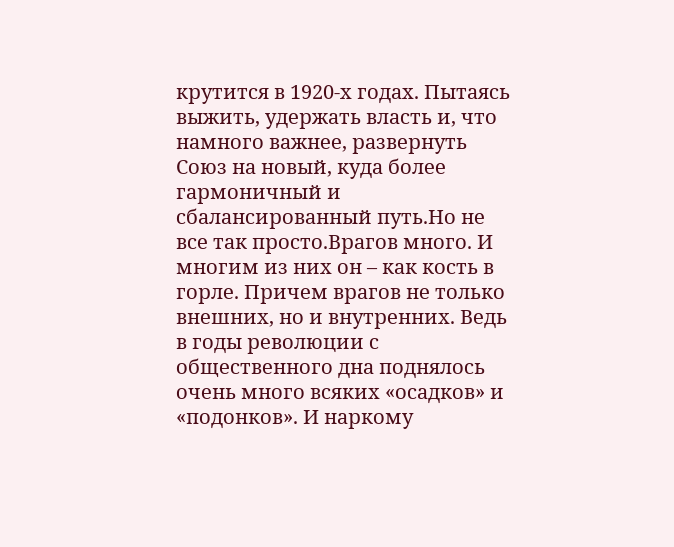крутится в 1920-х годах. Пытаясь выжить, удержать власть и, что намного важнее, развернуть Союз на новый, куда более гармоничный и сбалансированный путь.Но не все так просто.Врагов много. И многим из них он – как кость в горле. Причем врагов не только внешних, но и внутренних. Ведь в годы революции с общественного дна поднялось очень много всяких «осадков» и «подонков». И наркому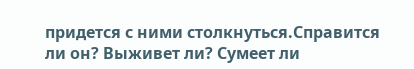придется с ними столкнуться.Справится ли он? Выживет ли? Сумеет ли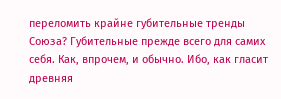переломить крайне губительные тренды Союза? Губительные прежде всего для самих себя. Как, впрочем, и обычно. Ибо, как гласит древняя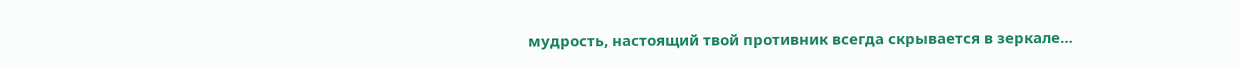мудрость, настоящий твой противник всегда скрывается в зеркале…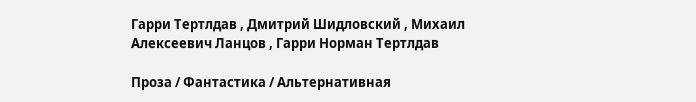Гарри Тертлдав , Дмитрий Шидловский , Михаил Алексеевич Ланцов , Гарри Норман Тертлдав

Проза / Фантастика / Альтернативная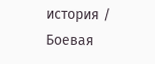история / Боевая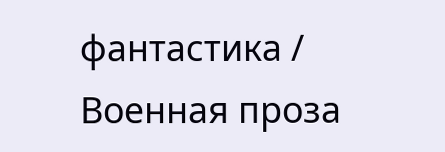фантастика / Военная проза